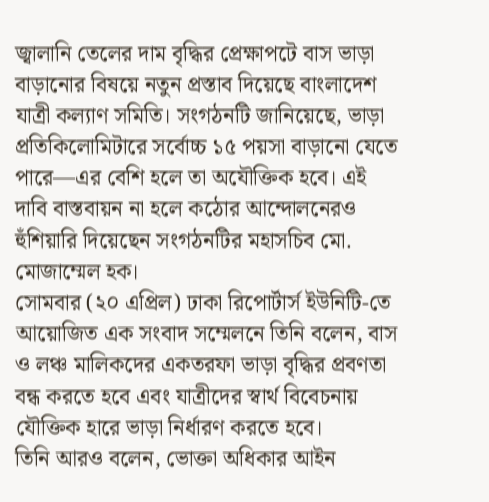জ্বালানি তেলের দাম বৃদ্ধির প্রেক্ষাপটে বাস ভাড়া বাড়ানোর বিষয়ে নতুন প্রস্তাব দিয়েছে বাংলাদেশ যাত্রী কল্যাণ সমিতি। সংগঠনটি জানিয়েছে, ভাড়া প্রতিকিলোমিটারে সর্বোচ্চ ১৫ পয়সা বাড়ানো যেতে পারে—এর বেশি হলে তা অযৌক্তিক হবে। এই দাবি বাস্তবায়ন না হলে কঠোর আন্দোলনেরও হুঁশিয়ারি দিয়েছেন সংগঠনটির মহাসচিব মো. মোজাম্মেল হক।
সোমবার (২০ এপ্রিল) ঢাকা রিপোর্টার্স ইউনিটি-তে আয়োজিত এক সংবাদ সম্মেলনে তিনি বলেন, বাস ও লঞ্চ মালিকদের একতরফা ভাড়া বৃদ্ধির প্রবণতা বন্ধ করতে হবে এবং যাত্রীদের স্বার্থ বিবেচনায় যৌক্তিক হারে ভাড়া নির্ধারণ করতে হবে।
তিনি আরও বলেন, ভোক্তা অধিকার আইন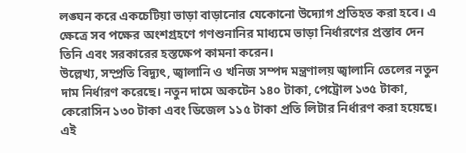লঙ্ঘন করে একচেটিয়া ভাড়া বাড়ানোর যেকোনো উদ্যোগ প্রতিহত করা হবে। এ ক্ষেত্রে সব পক্ষের অংশগ্রহণে গণশুনানির মাধ্যমে ভাড়া নির্ধারণের প্রস্তাব দেন তিনি এবং সরকারের হস্তক্ষেপ কামনা করেন।
উল্লেখ্য, সম্প্রতি বিদ্যুৎ, জ্বালানি ও খনিজ সম্পদ মন্ত্রণালয় জ্বালানি তেলের নতুন দাম নির্ধারণ করেছে। নতুন দামে অকটেন ১৪০ টাকা, পেট্রোল ১৩৫ টাকা, কেরোসিন ১৩০ টাকা এবং ডিজেল ১১৫ টাকা প্রতি লিটার নির্ধারণ করা হয়েছে। এই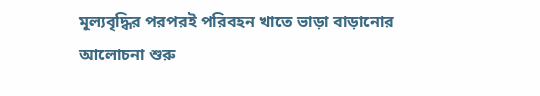মূল্যবৃদ্ধির পরপরই পরিবহন খাতে ভাড়া বাড়ানোর আলোচনা শুরু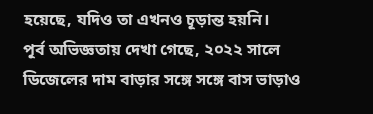হয়েছে, যদিও তা এখনও চূড়ান্ত হয়নি।
পূর্ব অভিজ্ঞতায় দেখা গেছে, ২০২২ সালে ডিজেলের দাম বাড়ার সঙ্গে সঙ্গে বাস ভাড়াও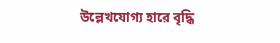উল্লেখযোগ্য হারে বৃদ্ধি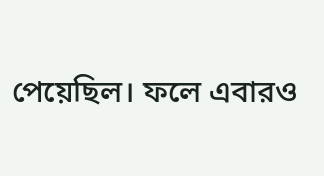পেয়েছিল। ফলে এবারও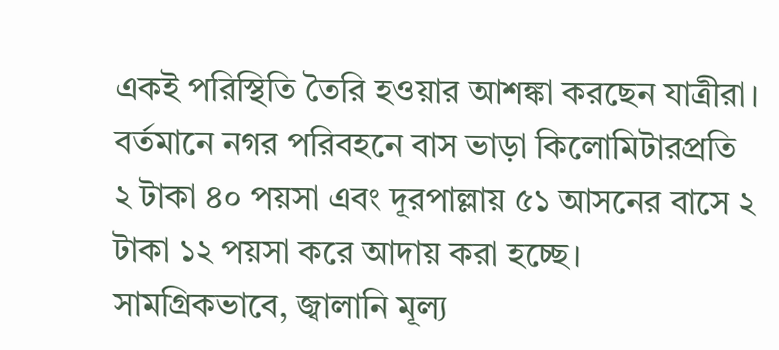একই পরিস্থিতি তৈরি হওয়ার আশঙ্কা করছেন যাত্রীরা।
বর্তমানে নগর পরিবহনে বাস ভাড়া কিলোমিটারপ্রতি ২ টাকা ৪০ পয়সা এবং দূরপাল্লায় ৫১ আসনের বাসে ২ টাকা ১২ পয়সা করে আদায় করা হচ্ছে।
সামগ্রিকভাবে, জ্বালানি মূল্য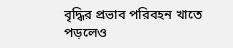বৃদ্ধির প্রভাব পরিবহন খাতে পড়লেও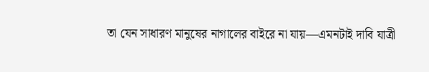তা যেন সাধারণ মানুষের নাগালের বাইরে না যায়—এমনটাই দাবি যাত্রী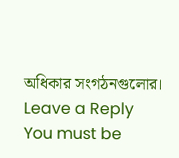অধিকার সংগঠনগুলোর।
Leave a Reply
You must be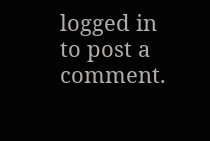logged in to post a comment.